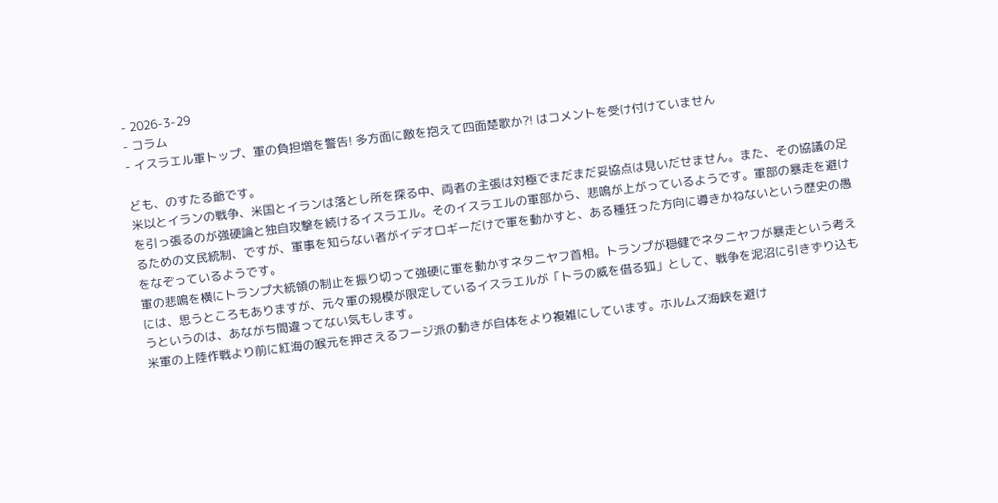- 2026-3-29
- コラム
- イスラエル軍トップ、軍の負担増を警告! 多方面に敵を抱えて四面楚歌か?! はコメントを受け付けていません

ども、のすたる爺です。
米以とイランの戦争、米国とイランは落とし所を探る中、両者の主張は対極でまだまだ妥協点は見いだせません。また、その協議の足を引っ張るのが強硬論と独自攻撃を続けるイスラエル。そのイスラエルの軍部から、悲鳴が上がっているようです。軍部の暴走を避けるための文民統制、ですが、軍事を知らない者がイデオロギーだけで軍を動かすと、ある種狂った方向に導きかねないという歴史の愚をなぞっているようです。
軍の悲鳴を横にトランプ大統領の制止を振り切って強硬に軍を動かすネタニヤフ首相。トランプが穏健でネタニヤフが暴走という考えには、思うところもありますが、元々軍の規模が限定しているイスラエルが「トラの威を借る狐」として、戦争を泥沼に引きずり込もうというのは、あながち間違ってない気もします。
米軍の上陸作戦より前に紅海の喉元を押さえるフージ派の動きが自体をより複雑にしています。ホルムズ海峡を避け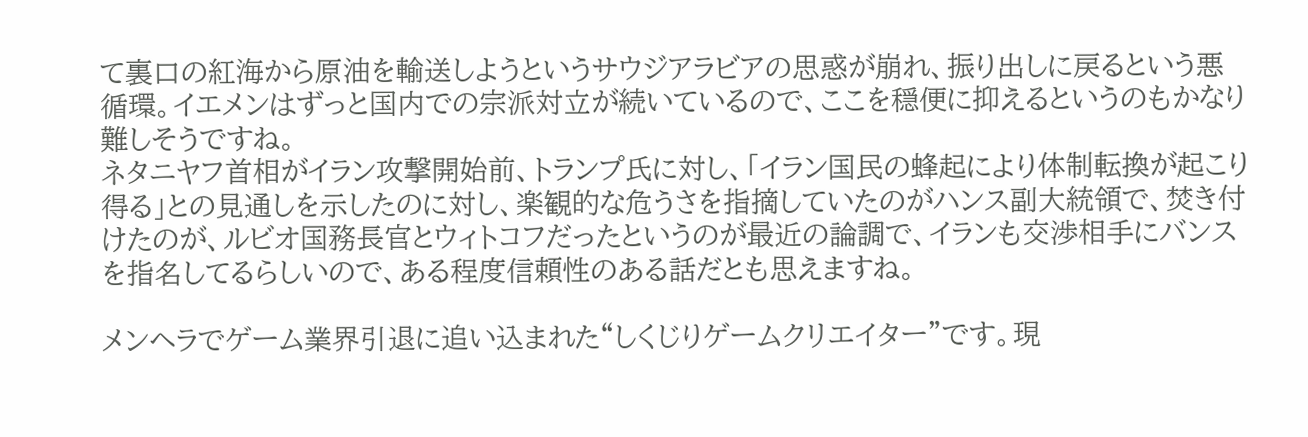て裏口の紅海から原油を輸送しようというサウジアラビアの思惑が崩れ、振り出しに戻るという悪循環。イエメンはずっと国内での宗派対立が続いているので、ここを穏便に抑えるというのもかなり難しそうですね。
ネタニヤフ首相がイラン攻撃開始前、トランプ氏に対し、「イラン国民の蜂起により体制転換が起こり得る」との見通しを示したのに対し、楽観的な危うさを指摘していたのがハンス副大統領で、焚き付けたのが、ルビオ国務長官とウィトコフだったというのが最近の論調で、イランも交渉相手にバンスを指名してるらしいので、ある程度信頼性のある話だとも思えますね。

メンヘラでゲーム業界引退に追い込まれた“しくじりゲームクリエイター”です。現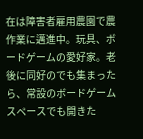在は障害者雇用農園で農作業に邁進中。玩具、ボードゲームの愛好家。老後に同好のでも集まったら、常設のボードゲームスペースでも開きた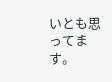いとも思ってます。